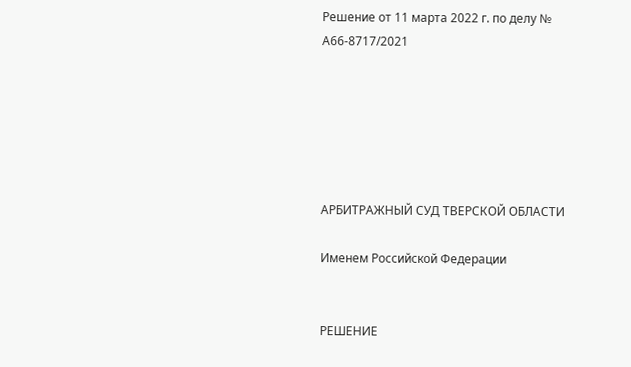Решение от 11 марта 2022 г. по делу № А66-8717/2021






АРБИТРАЖНЫЙ СУД ТВЕРСКОЙ ОБЛАСТИ

Именем Российской Федерации


РЕШЕНИЕ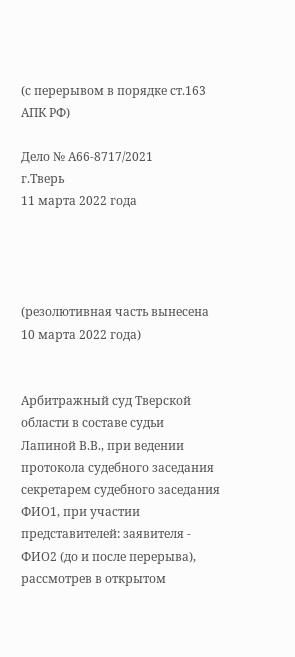(с перерывом в порядке ст.163 АПК РФ)

Дело № А66-8717/2021
г.Тверь
11 марта 2022 года




(резолютивная часть вынесена 10 марта 2022 года)


Арбитражный суд Тверской области в составе судьи Лапиной В.В., при ведении протокола судебного заседания секретарем судебного заседания ФИО1, при участии представителей: заявителя - ФИО2 (до и после перерыва), рассмотрев в открытом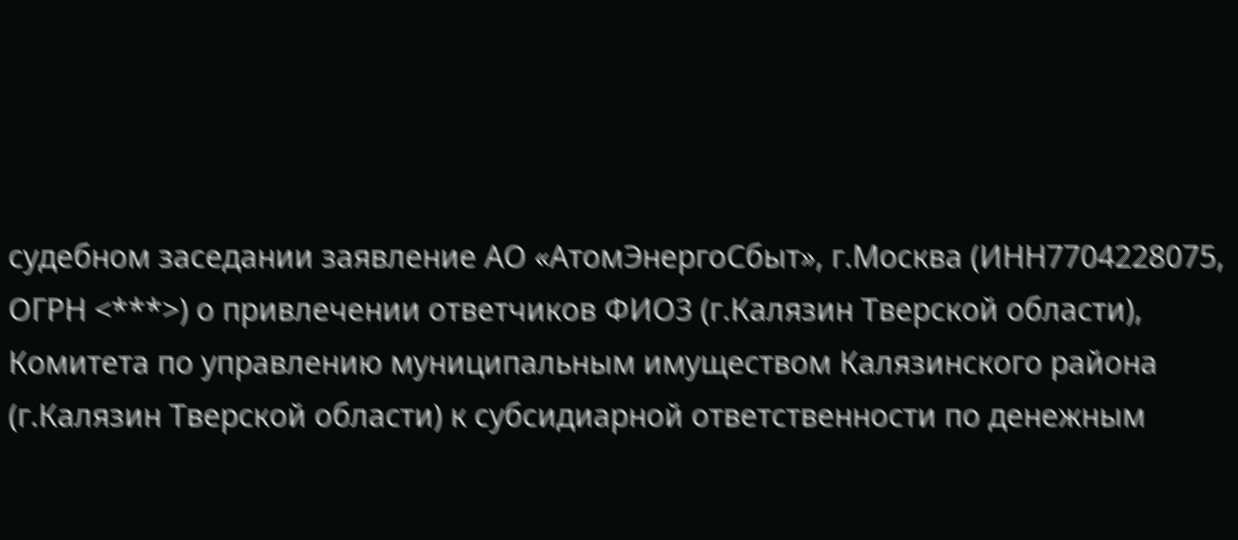судебном заседании заявление АО «АтомЭнергоСбыт», г.Москва (ИНН7704228075, ОГРН <***>) о привлечении ответчиков ФИО3 (г.Калязин Тверской области), Комитета по управлению муниципальным имуществом Калязинского района (г.Калязин Тверской области) к субсидиарной ответственности по денежным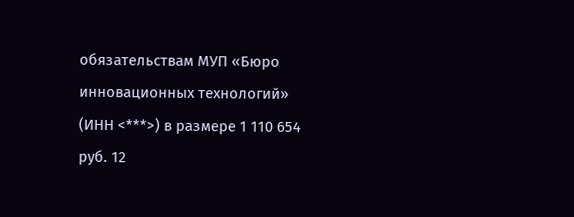обязательствам МУП «Бюро инновационных технологий» (ИНН <***>) в размере 1 110 654 руб. 12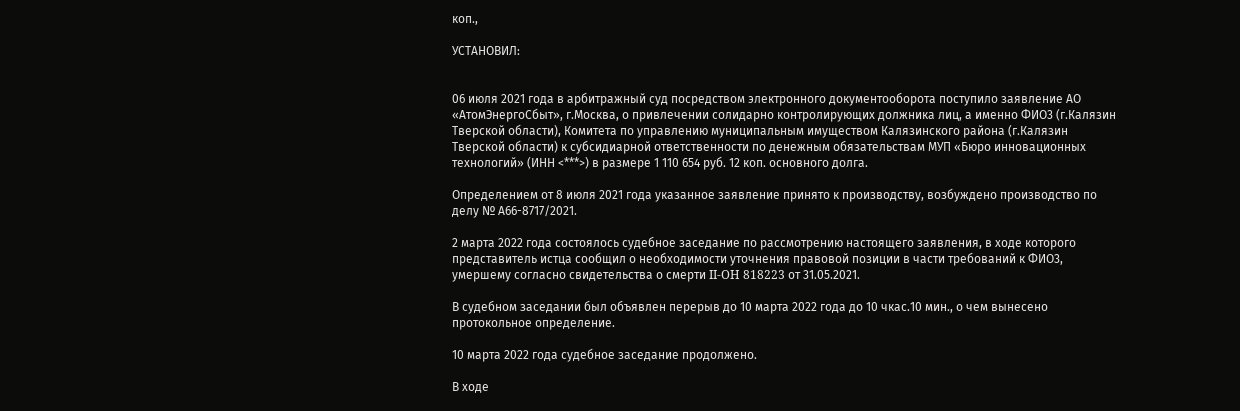коп.,

УСТАНОВИЛ:


06 июля 2021 года в арбитражный суд посредством электронного документооборота поступило заявление АО «АтомЭнергоСбыт», г.Москва, о привлечении солидарно контролирующих должника лиц, а именно ФИО3 (г.Калязин Тверской области), Комитета по управлению муниципальным имуществом Калязинского района (г.Калязин Тверской области) к субсидиарной ответственности по денежным обязательствам МУП «Бюро инновационных технологий» (ИНН <***>) в размере 1 110 654 руб. 12 коп. основного долга.

Определением от 8 июля 2021 года указанное заявление принято к производству, возбуждено производство по делу № А66-8717/2021.

2 марта 2022 года состоялось судебное заседание по рассмотрению настоящего заявления, в ходе которого представитель истца сообщил о необходимости уточнения правовой позиции в части требований к ФИО3, умершему согласно свидетельства о смерти II-OH 818223 от 31.05.2021.

В судебном заседании был объявлен перерыв до 10 марта 2022 года до 10 чкас.10 мин., о чем вынесено протокольное определение.

10 марта 2022 года судебное заседание продолжено.

В ходе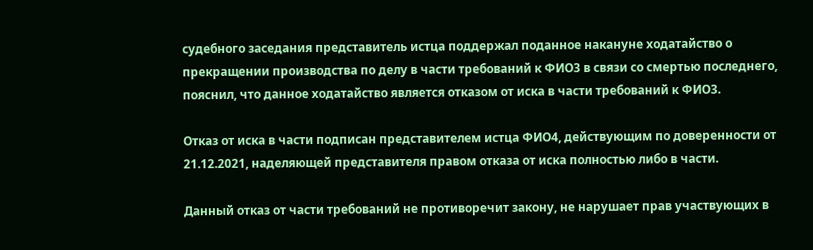судебного заседания представитель истца поддержал поданное накануне ходатайство о прекращении производства по делу в части требований к ФИО3 в связи со смертью последнего, пояснил, что данное ходатайство является отказом от иска в части требований к ФИО3.

Отказ от иска в части подписан представителем истца ФИО4, действующим по доверенности от 21.12.2021, наделяющей представителя правом отказа от иска полностью либо в части.

Данный отказ от части требований не противоречит закону, не нарушает прав участвующих в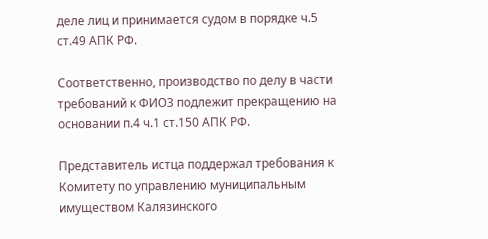деле лиц и принимается судом в порядке ч.5 ст.49 АПК РФ.

Соответственно, производство по делу в части требований к ФИО3 подлежит прекращению на основании п.4 ч.1 ст.150 АПК РФ.

Представитель истца поддержал требования к Комитету по управлению муниципальным имуществом Калязинского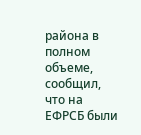района в полном объеме, сообщил, что на ЕФРСБ были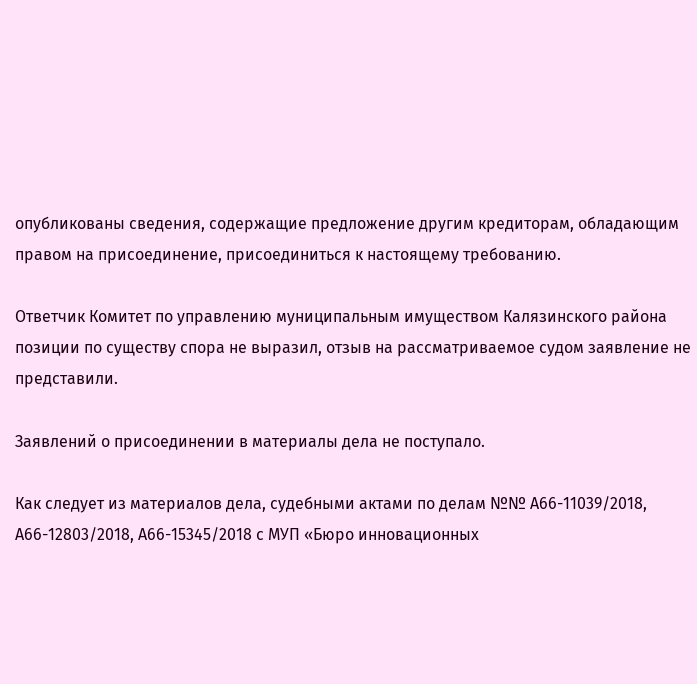опубликованы сведения, содержащие предложение другим кредиторам, обладающим правом на присоединение, присоединиться к настоящему требованию.

Ответчик Комитет по управлению муниципальным имуществом Калязинского района позиции по существу спора не выразил, отзыв на рассматриваемое судом заявление не представили.

Заявлений о присоединении в материалы дела не поступало.

Как следует из материалов дела, судебными актами по делам №№ А66-11039/2018, А66-12803/2018, А66-15345/2018 с МУП «Бюро инновационных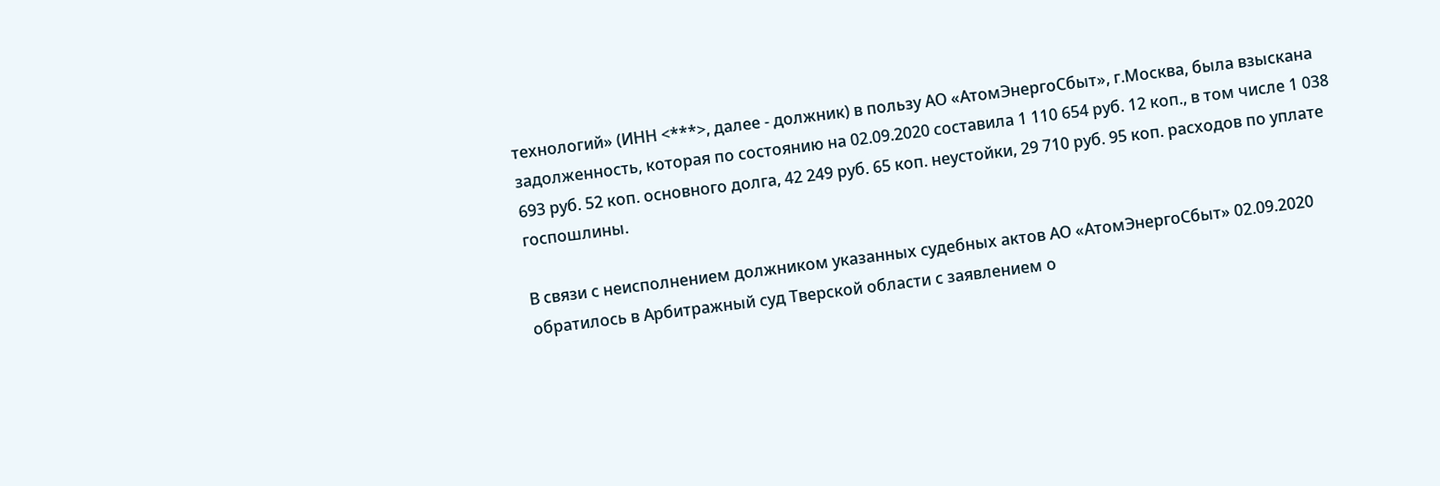технологий» (ИНН <***>, далее - должник) в пользу АО «АтомЭнергоСбыт», г.Москва, была взыскана задолженность, которая по состоянию на 02.09.2020 составила 1 110 654 руб. 12 коп., в том числе 1 038 693 руб. 52 коп. основного долга, 42 249 руб. 65 коп. неустойки, 29 710 руб. 95 коп. расходов по уплате госпошлины.

В связи с неисполнением должником указанных судебных актов АО «АтомЭнергоСбыт» 02.09.2020 обратилось в Арбитражный суд Тверской области с заявлением о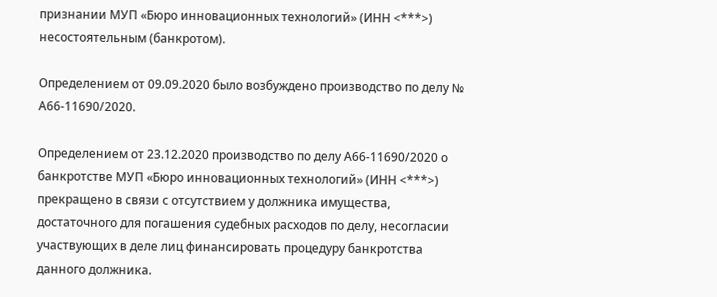признании МУП «Бюро инновационных технологий» (ИНН <***>) несостоятельным (банкротом).

Определением от 09.09.2020 было возбуждено производство по делу № А66-11690/2020.

Определением от 23.12.2020 производство по делу А66-11690/2020 о банкротстве МУП «Бюро инновационных технологий» (ИНН <***>) прекращено в связи с отсутствием у должника имущества, достаточного для погашения судебных расходов по делу, несогласии участвующих в деле лиц финансировать процедуру банкротства данного должника.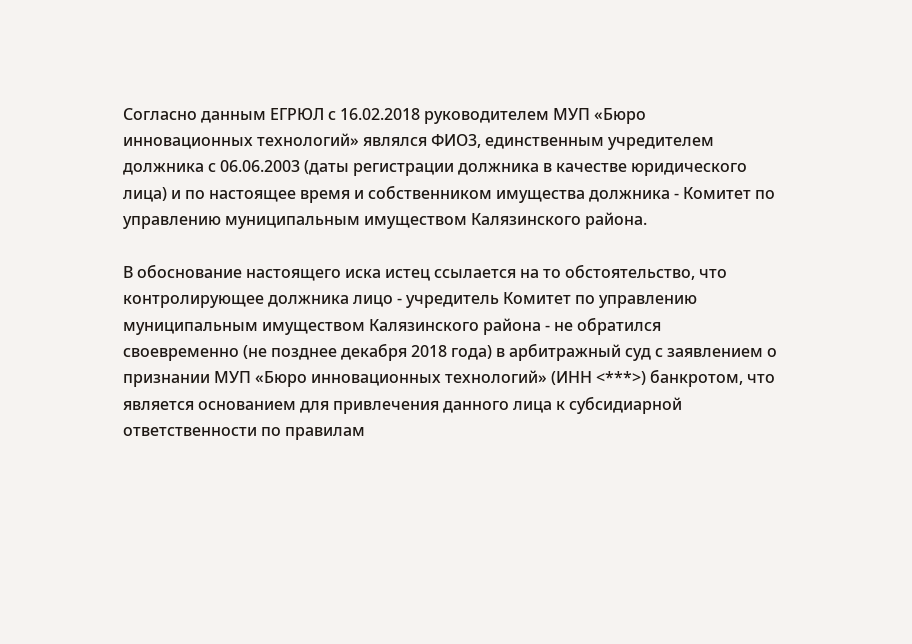Согласно данным ЕГРЮЛ с 16.02.2018 руководителем МУП «Бюро инновационных технологий» являлся ФИО3, единственным учредителем должника с 06.06.2003 (даты регистрации должника в качестве юридического лица) и по настоящее время и собственником имущества должника - Комитет по управлению муниципальным имуществом Калязинского района.

В обоснование настоящего иска истец ссылается на то обстоятельство, что контролирующее должника лицо - учредитель Комитет по управлению муниципальным имуществом Калязинского района - не обратился своевременно (не позднее декабря 2018 года) в арбитражный суд с заявлением о признании МУП «Бюро инновационных технологий» (ИНН <***>) банкротом, что является основанием для привлечения данного лица к субсидиарной ответственности по правилам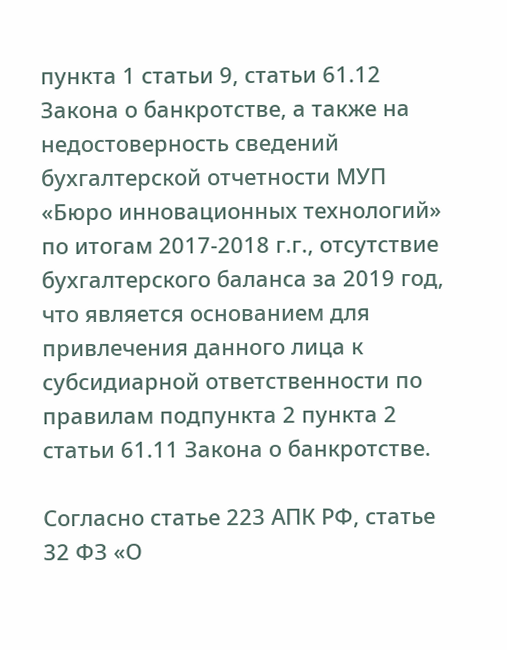пункта 1 статьи 9, статьи 61.12 Закона о банкротстве, а также на недостоверность сведений бухгалтерской отчетности МУП «Бюро инновационных технологий» по итогам 2017-2018 г.г., отсутствие бухгалтерского баланса за 2019 год, что является основанием для привлечения данного лица к субсидиарной ответственности по правилам подпункта 2 пункта 2 статьи 61.11 Закона о банкротстве.

Согласно статье 223 АПК РФ, статье 32 ФЗ «О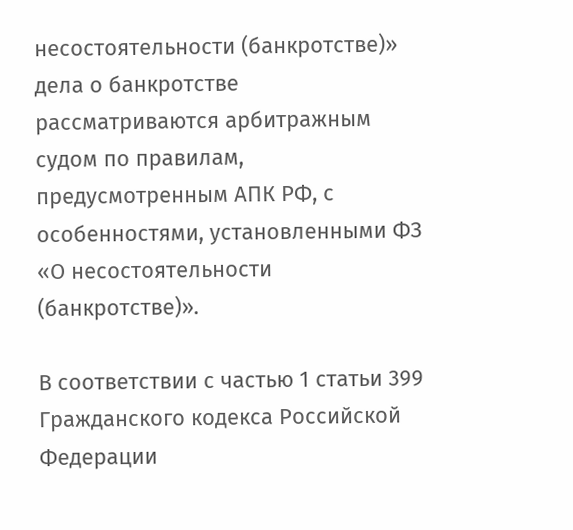несостоятельности (банкротстве)» дела о банкротстве рассматриваются арбитражным судом по правилам, предусмотренным АПК РФ, с особенностями, установленными ФЗ «О несостоятельности (банкротстве)».

В соответствии с частью 1 статьи 399 Гражданского кодекса Российской Федерации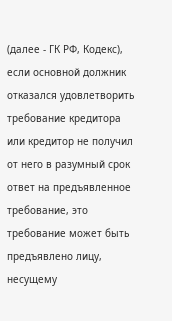(далее - ГК РФ, Кодекс), если основной должник отказался удовлетворить требование кредитора или кредитор не получил от него в разумный срок ответ на предъявленное требование, это требование может быть предъявлено лицу, несущему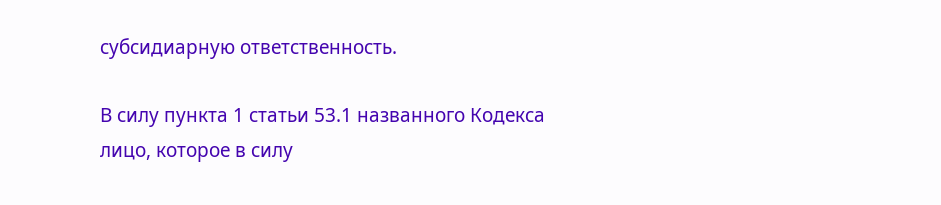субсидиарную ответственность.

В силу пункта 1 статьи 53.1 названного Кодекса лицо, которое в силу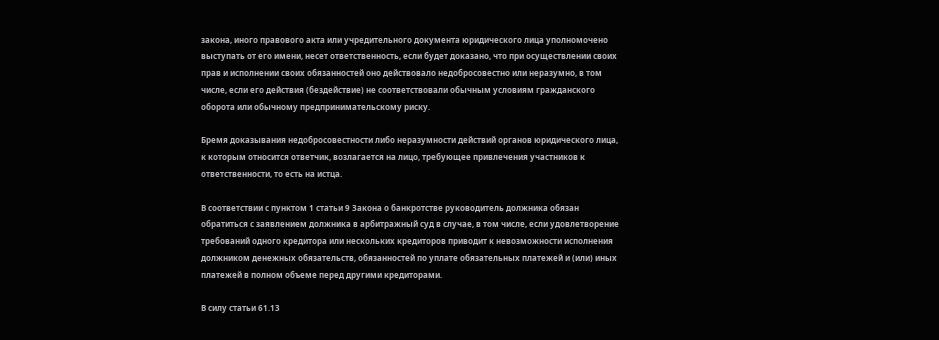закона, иного правового акта или учредительного документа юридического лица уполномочено выступать от его имени, несет ответственность, если будет доказано, что при осуществлении своих прав и исполнении своих обязанностей оно действовало недобросовестно или неразумно, в том числе, если его действия (бездействие) не соответствовали обычным условиям гражданского оборота или обычному предпринимательскому риску.

Бремя доказывания недобросовестности либо неразумности действий органов юридического лица, к которым относится ответчик, возлагается на лицо, требующее привлечения участников к ответственности, то есть на истца.

В соответствии с пунктом 1 статьи 9 Закона о банкротстве руководитель должника обязан обратиться с заявлением должника в арбитражный суд в случае, в том числе, если удовлетворение требований одного кредитора или нескольких кредиторов приводит к невозможности исполнения должником денежных обязательств, обязанностей по уплате обязательных платежей и (или) иных платежей в полном объеме перед другими кредиторами.

В силу статьи 61.13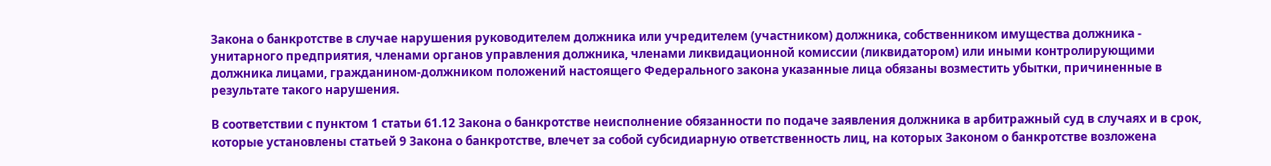Закона о банкротстве в случае нарушения руководителем должника или учредителем (участником) должника, собственником имущества должника - унитарного предприятия, членами органов управления должника, членами ликвидационной комиссии (ликвидатором) или иными контролирующими должника лицами, гражданином-должником положений настоящего Федерального закона указанные лица обязаны возместить убытки, причиненные в результате такого нарушения.

В соответствии с пунктом 1 статьи 61.12 Закона о банкротстве неисполнение обязанности по подаче заявления должника в арбитражный суд в случаях и в срок, которые установлены статьей 9 Закона о банкротстве, влечет за собой субсидиарную ответственность лиц, на которых Законом о банкротстве возложена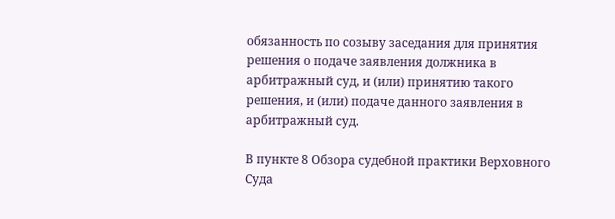обязанность по созыву заседания для принятия решения о подаче заявления должника в арбитражный суд, и (или) принятию такого решения, и (или) подаче данного заявления в арбитражный суд.

В пункте 8 Обзора судебной практики Верховного Суда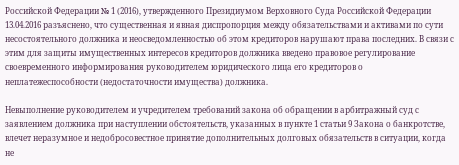Российской Федерации № 1 (2016), утвержденного Президиумом Верховного Суда Российской Федерации 13.04.2016 разъяснено, что существенная и явная диспропорция между обязательствами и активами по сути несостоятельного должника и неосведомленностью об этом кредиторов нарушают права последних. В связи с этим для защиты имущественных интересов кредиторов должника введено правовое регулирование своевременного информирования руководителем юридического лица его кредиторов о неплатежеспособности (недостаточности имущества) должника.

Невыполнение руководителем и учредителем требований закона об обращении в арбитражный суд с заявлением должника при наступлении обстоятельств, указанных в пункте 1 статьи 9 Закона о банкротстве, влечет неразумное и недобросовестное принятие дополнительных долговых обязательств в ситуации, когда не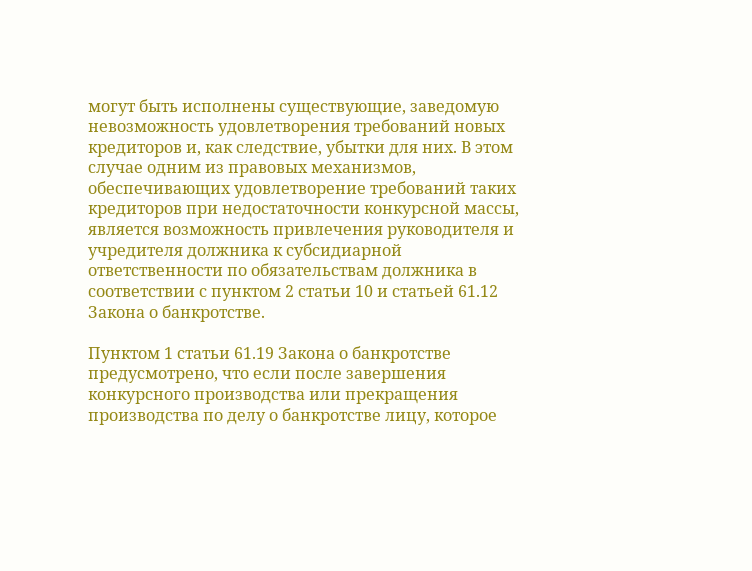могут быть исполнены существующие, заведомую невозможность удовлетворения требований новых кредиторов и, как следствие, убытки для них. В этом случае одним из правовых механизмов, обеспечивающих удовлетворение требований таких кредиторов при недостаточности конкурсной массы, является возможность привлечения руководителя и учредителя должника к субсидиарной ответственности по обязательствам должника в соответствии с пунктом 2 статьи 10 и статьей 61.12 Закона о банкротстве.

Пунктом 1 статьи 61.19 Закона о банкротстве предусмотрено, что если после завершения конкурсного производства или прекращения производства по делу о банкротстве лицу, которое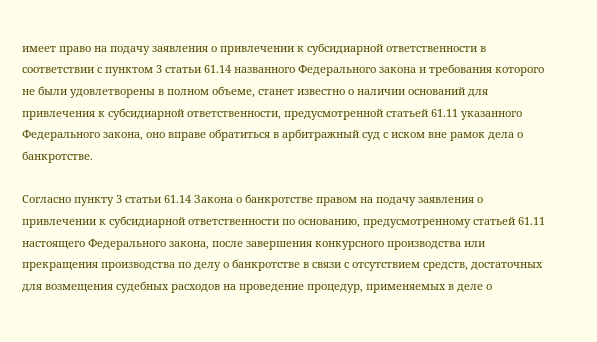имеет право на подачу заявления о привлечении к субсидиарной ответственности в соответствии с пунктом 3 статьи 61.14 названного Федерального закона и требования которого не были удовлетворены в полном объеме, станет известно о наличии оснований для привлечения к субсидиарной ответственности, предусмотренной статьей 61.11 указанного Федерального закона, оно вправе обратиться в арбитражный суд с иском вне рамок дела о банкротстве.

Согласно пункту 3 статьи 61.14 Закона о банкротстве правом на подачу заявления о привлечении к субсидиарной ответственности по основанию, предусмотренному статьей 61.11 настоящего Федерального закона, после завершения конкурсного производства или прекращения производства по делу о банкротстве в связи с отсутствием средств, достаточных для возмещения судебных расходов на проведение процедур, применяемых в деле о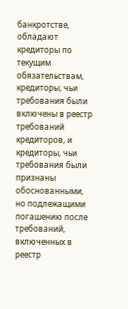банкротстве, обладают кредиторы по текущим обязательствам, кредиторы, чьи требования были включены в реестр требований кредиторов, и кредиторы, чьи требования были признаны обоснованными, но подлежащими погашению после требований, включенных в реестр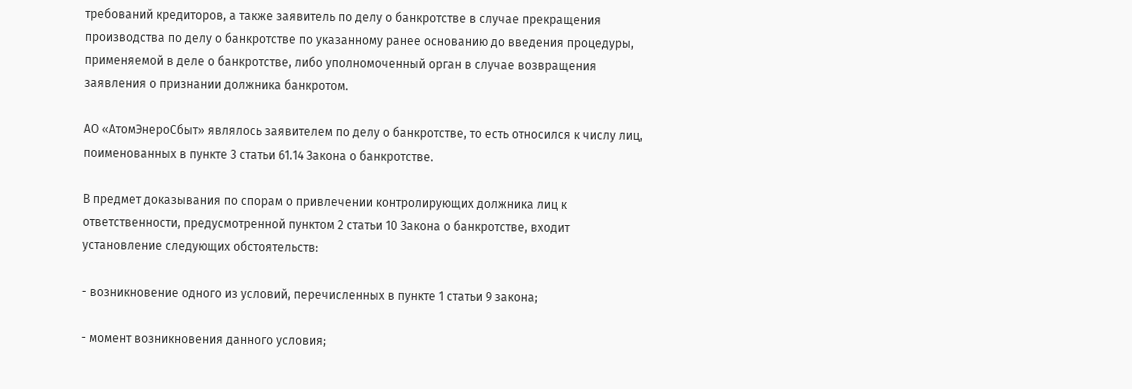требований кредиторов, а также заявитель по делу о банкротстве в случае прекращения производства по делу о банкротстве по указанному ранее основанию до введения процедуры, применяемой в деле о банкротстве, либо уполномоченный орган в случае возвращения заявления о признании должника банкротом.

АО «АтомЭнероСбыт» являлось заявителем по делу о банкротстве, то есть относился к числу лиц, поименованных в пункте 3 статьи 61.14 Закона о банкротстве.

В предмет доказывания по спорам о привлечении контролирующих должника лиц к ответственности, предусмотренной пунктом 2 статьи 10 Закона о банкротстве, входит установление следующих обстоятельств:

- возникновение одного из условий, перечисленных в пункте 1 статьи 9 закона;

- момент возникновения данного условия;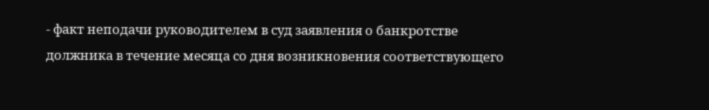- факт неподачи руководителем в суд заявления о банкротстве должника в течение месяца со дня возникновения соответствующего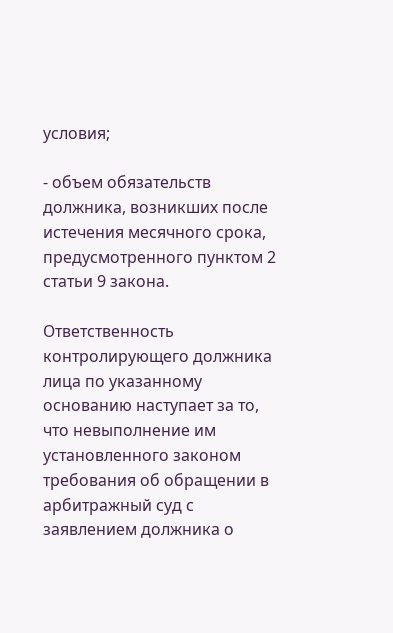условия;

- объем обязательств должника, возникших после истечения месячного срока, предусмотренного пунктом 2 статьи 9 закона.

Ответственность контролирующего должника лица по указанному основанию наступает за то, что невыполнение им установленного законом требования об обращении в арбитражный суд с заявлением должника о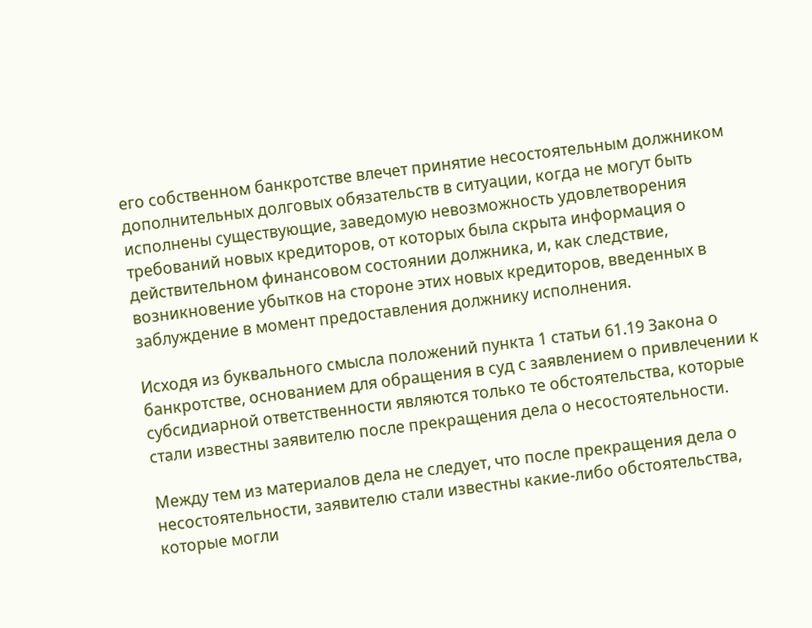его собственном банкротстве влечет принятие несостоятельным должником дополнительных долговых обязательств в ситуации, когда не могут быть исполнены существующие, заведомую невозможность удовлетворения требований новых кредиторов, от которых была скрыта информация о действительном финансовом состоянии должника, и, как следствие, возникновение убытков на стороне этих новых кредиторов, введенных в заблуждение в момент предоставления должнику исполнения.

Исходя из буквального смысла положений пункта 1 статьи 61.19 Закона о банкротстве, основанием для обращения в суд с заявлением о привлечении к субсидиарной ответственности являются только те обстоятельства, которые стали известны заявителю после прекращения дела о несостоятельности.

Между тем из материалов дела не следует, что после прекращения дела о несостоятельности, заявителю стали известны какие-либо обстоятельства, которые могли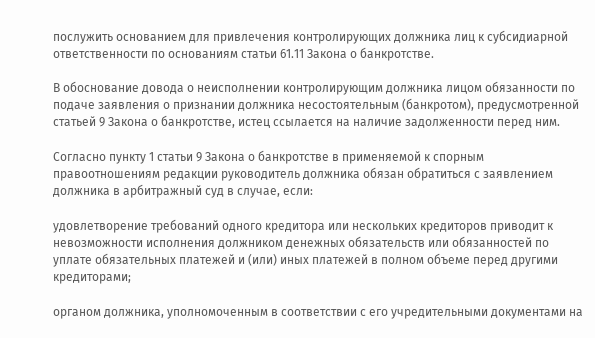послужить основанием для привлечения контролирующих должника лиц к субсидиарной ответственности по основаниям статьи 61.11 Закона о банкротстве.

В обоснование довода о неисполнении контролирующим должника лицом обязанности по подаче заявления о признании должника несостоятельным (банкротом), предусмотренной статьей 9 Закона о банкротстве, истец ссылается на наличие задолженности перед ним.

Согласно пункту 1 статьи 9 Закона о банкротстве в применяемой к спорным правоотношениям редакции руководитель должника обязан обратиться с заявлением должника в арбитражный суд в случае, если:

удовлетворение требований одного кредитора или нескольких кредиторов приводит к невозможности исполнения должником денежных обязательств или обязанностей по уплате обязательных платежей и (или) иных платежей в полном объеме перед другими кредиторами;

органом должника, уполномоченным в соответствии с его учредительными документами на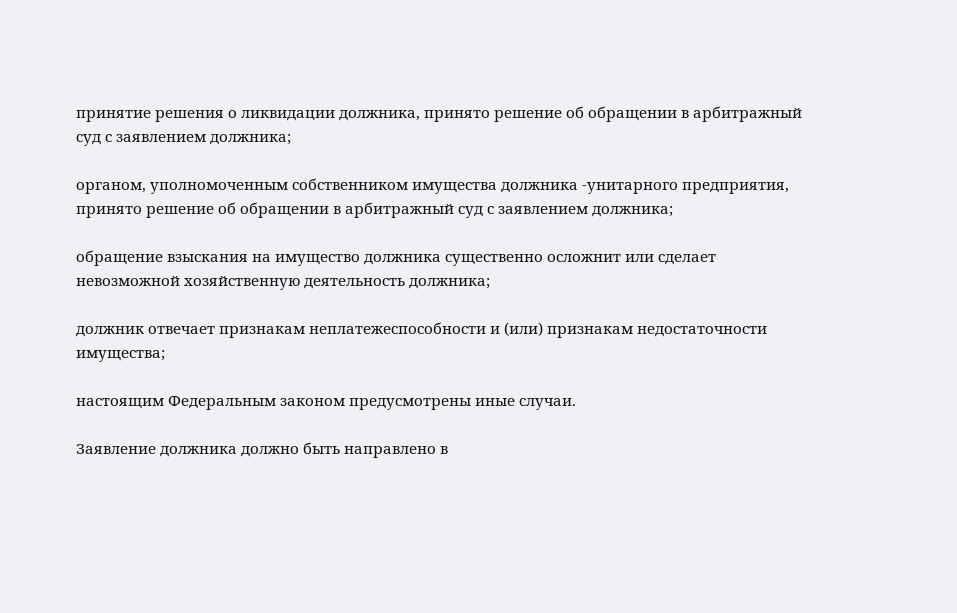принятие решения о ликвидации должника, принято решение об обращении в арбитражный суд с заявлением должника;

органом, уполномоченным собственником имущества должника -унитарного предприятия, принято решение об обращении в арбитражный суд с заявлением должника;

обращение взыскания на имущество должника существенно осложнит или сделает невозможной хозяйственную деятельность должника;

должник отвечает признакам неплатежеспособности и (или) признакам недостаточности имущества;

настоящим Федеральным законом предусмотрены иные случаи.

Заявление должника должно быть направлено в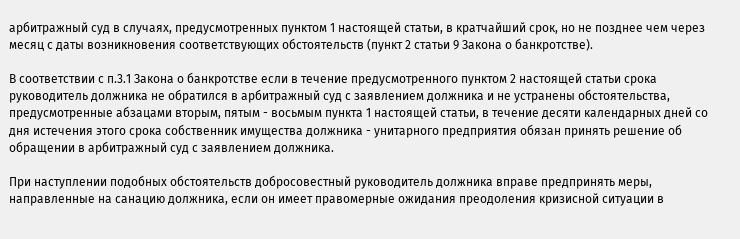арбитражный суд в случаях, предусмотренных пунктом 1 настоящей статьи, в кратчайший срок, но не позднее чем через месяц с даты возникновения соответствующих обстоятельств (пункт 2 статьи 9 Закона о банкротстве).

В соответствии с п.3.1 Закона о банкротстве если в течение предусмотренного пунктом 2 настоящей статьи срока руководитель должника не обратился в арбитражный суд с заявлением должника и не устранены обстоятельства, предусмотренные абзацами вторым, пятым - восьмым пункта 1 настоящей статьи, в течение десяти календарных дней со дня истечения этого срока собственник имущества должника - унитарного предприятия обязан принять решение об обращении в арбитражный суд с заявлением должника.

При наступлении подобных обстоятельств добросовестный руководитель должника вправе предпринять меры, направленные на санацию должника, если он имеет правомерные ожидания преодоления кризисной ситуации в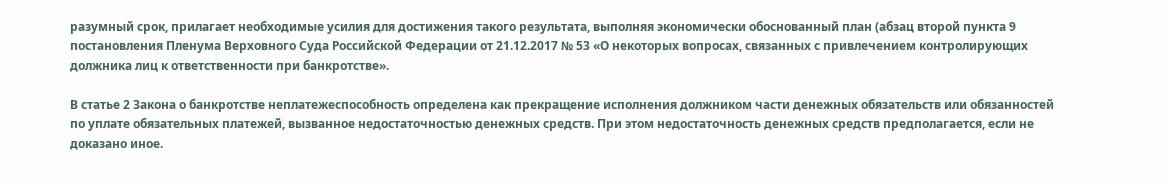разумный срок, прилагает необходимые усилия для достижения такого результата, выполняя экономически обоснованный план (абзац второй пункта 9 постановления Пленума Верховного Суда Российской Федерации от 21.12.2017 № 53 «О некоторых вопросах, связанных с привлечением контролирующих должника лиц к ответственности при банкротстве».

В статье 2 Закона о банкротстве неплатежеспособность определена как прекращение исполнения должником части денежных обязательств или обязанностей по уплате обязательных платежей, вызванное недостаточностью денежных средств. При этом недостаточность денежных средств предполагается, если не доказано иное.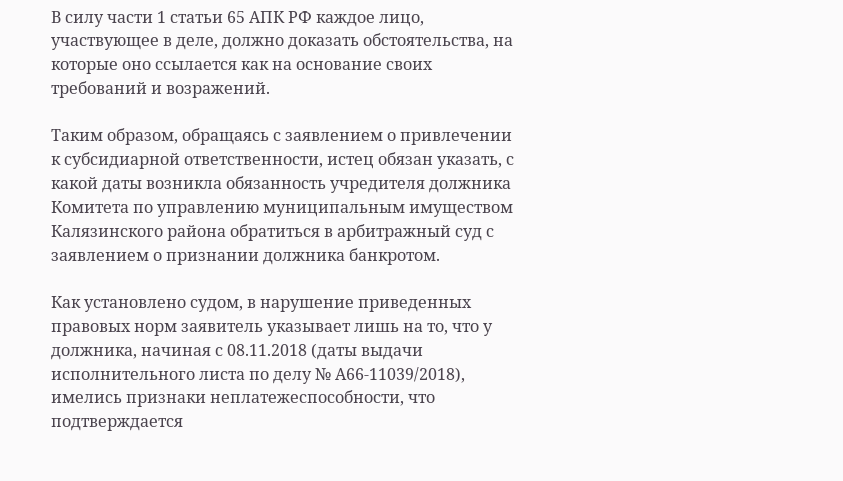В силу части 1 статьи 65 АПК РФ каждое лицо, участвующее в деле, должно доказать обстоятельства, на которые оно ссылается как на основание своих требований и возражений.

Таким образом, обращаясь с заявлением о привлечении к субсидиарной ответственности, истец обязан указать, с какой даты возникла обязанность учредителя должника Комитета по управлению муниципальным имуществом Калязинского района обратиться в арбитражный суд с заявлением о признании должника банкротом.

Как установлено судом, в нарушение приведенных правовых норм заявитель указывает лишь на то, что у должника, начиная с 08.11.2018 (даты выдачи исполнительного листа по делу № А66-11039/2018), имелись признаки неплатежеспособности, что подтверждается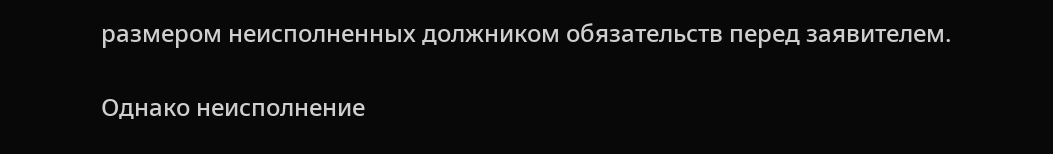размером неисполненных должником обязательств перед заявителем.

Однако неисполнение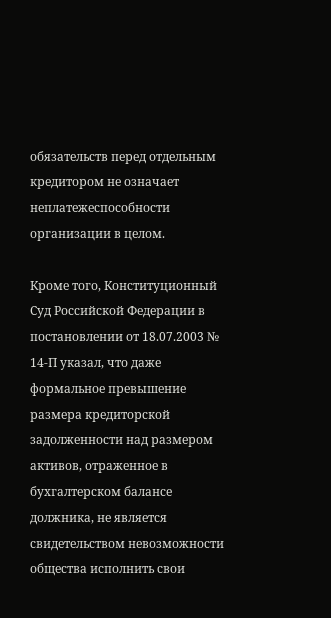обязательств перед отдельным кредитором не означает неплатежеспособности организации в целом.

Кроме того, Конституционный Суд Российской Федерации в постановлении от 18.07.2003 № 14-П указал, что даже формальное превышение размера кредиторской задолженности над размером активов, отраженное в бухгалтерском балансе должника, не является свидетельством невозможности общества исполнить свои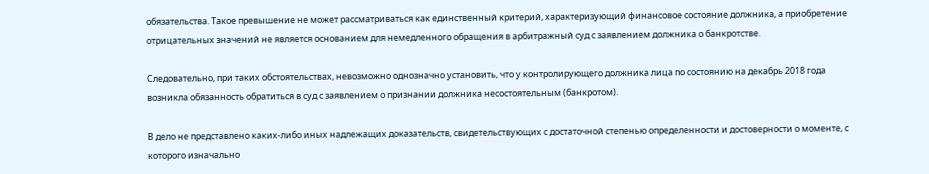обязательства. Такое превышение не может рассматриваться как единственный критерий, характеризующий финансовое состояние должника, а приобретение отрицательных значений не является основанием для немедленного обращения в арбитражный суд с заявлением должника о банкротстве.

Следовательно, при таких обстоятельствах, невозможно однозначно установить, что у контролирующего должника лица по состоянию на декабрь 2018 года возникла обязанность обратиться в суд с заявлением о признании должника несостоятельным (банкротом).

В дело не представлено каких-либо иных надлежащих доказательств, свидетельствующих с достаточной степенью определенности и достоверности о моменте, с которого изначально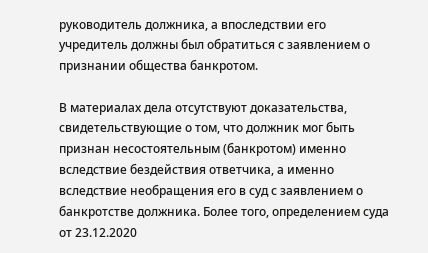руководитель должника, а впоследствии его учредитель должны был обратиться с заявлением о признании общества банкротом.

В материалах дела отсутствуют доказательства, свидетельствующие о том, что должник мог быть признан несостоятельным (банкротом) именно вследствие бездействия ответчика, а именно вследствие необращения его в суд с заявлением о банкротстве должника. Более того, определением суда от 23.12.2020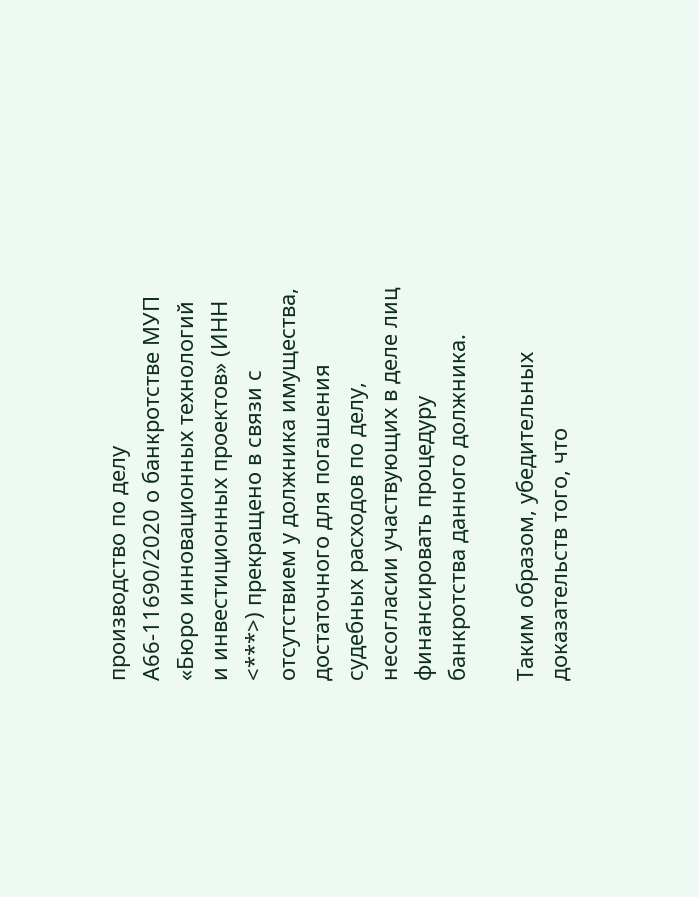производство по делу А66-11690/2020 о банкротстве МУП «Бюро инновационных технологий и инвестиционных проектов» (ИНН <***>) прекращено в связи с отсутствием у должника имущества, достаточного для погашения судебных расходов по делу, несогласии участвующих в деле лиц финансировать процедуру банкротства данного должника.

Таким образом, убедительных доказательств того, что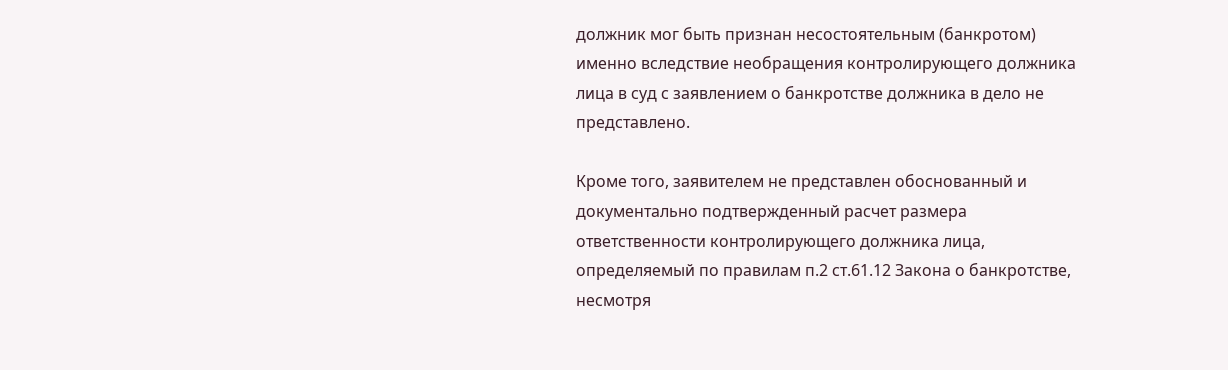должник мог быть признан несостоятельным (банкротом) именно вследствие необращения контролирующего должника лица в суд с заявлением о банкротстве должника в дело не представлено.

Кроме того, заявителем не представлен обоснованный и документально подтвержденный расчет размера ответственности контролирующего должника лица, определяемый по правилам п.2 ст.61.12 Закона о банкротстве, несмотря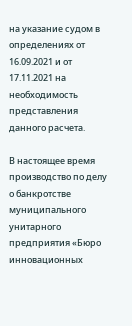на указание судом в определениях от 16.09.2021 и от 17.11.2021 на необходимость представления данного расчета.

В настоящее время производство по делу о банкротстве муниципального унитарного предприятия «Бюро инновационных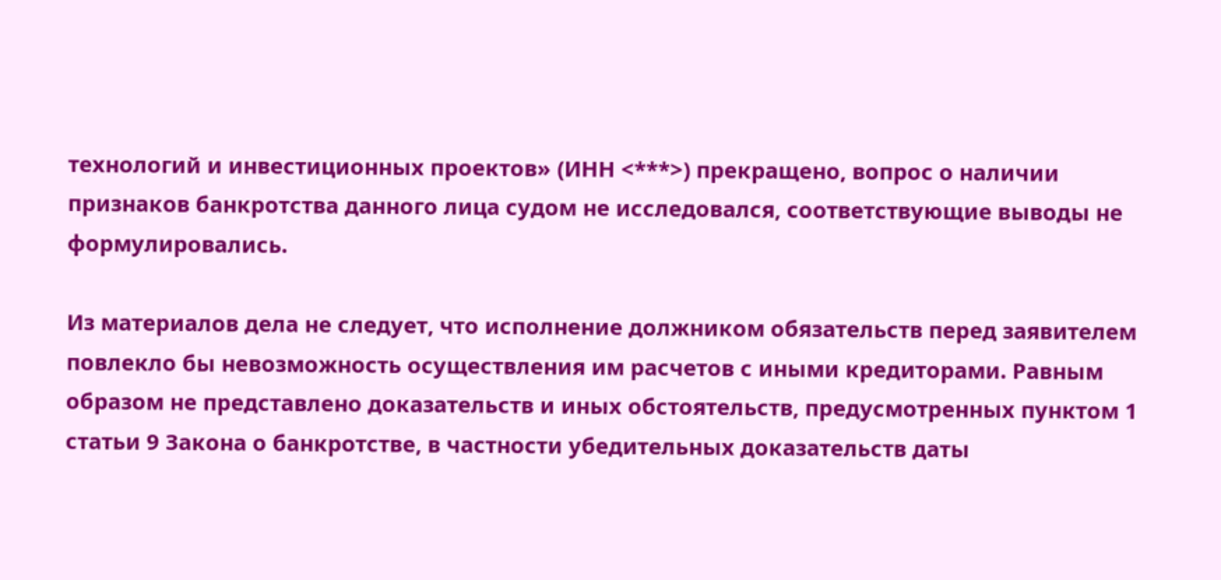технологий и инвестиционных проектов» (ИНН <***>) прекращено, вопрос о наличии признаков банкротства данного лица судом не исследовался, соответствующие выводы не формулировались.

Из материалов дела не следует, что исполнение должником обязательств перед заявителем повлекло бы невозможность осуществления им расчетов с иными кредиторами. Равным образом не представлено доказательств и иных обстоятельств, предусмотренных пунктом 1 статьи 9 Закона о банкротстве, в частности убедительных доказательств даты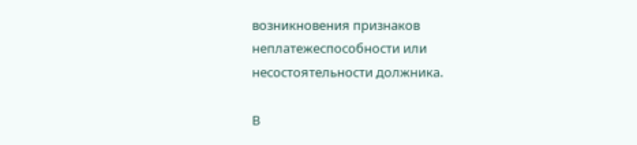возникновения признаков неплатежеспособности или несостоятельности должника.

В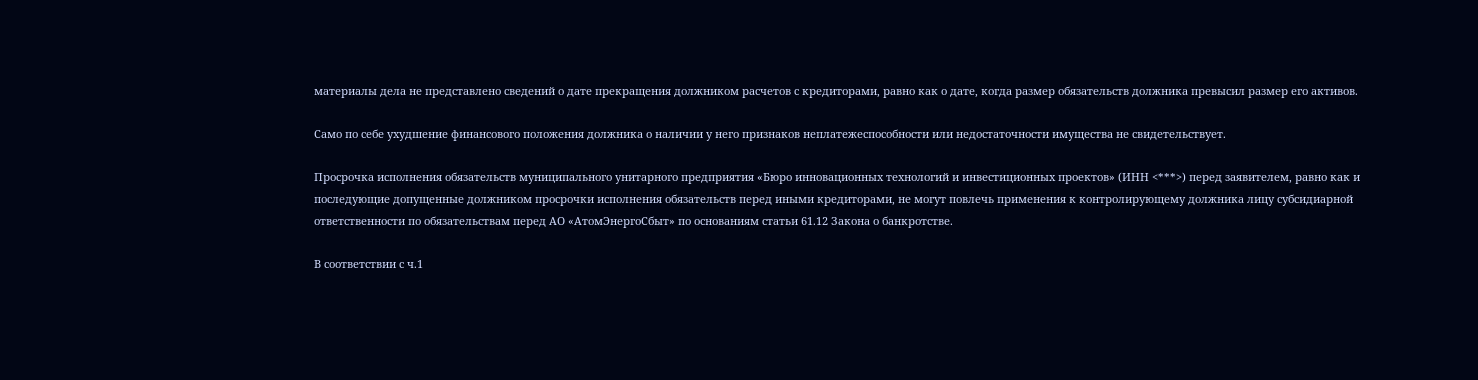материалы дела не представлено сведений о дате прекращения должником расчетов с кредиторами, равно как о дате, когда размер обязательств должника превысил размер его активов.

Само по себе ухудшение финансового положения должника о наличии у него признаков неплатежеспособности или недостаточности имущества не свидетельствует.

Просрочка исполнения обязательств муниципального унитарного предприятия «Бюро инновационных технологий и инвестиционных проектов» (ИНН <***>) перед заявителем, равно как и последующие допущенные должником просрочки исполнения обязательств перед иными кредиторами, не могут повлечь применения к контролирующему должника лицу субсидиарной ответственности по обязательствам перед АО «АтомЭнергоСбыт» по основаниям статьи 61.12 Закона о банкротстве.

В соответствии с ч.1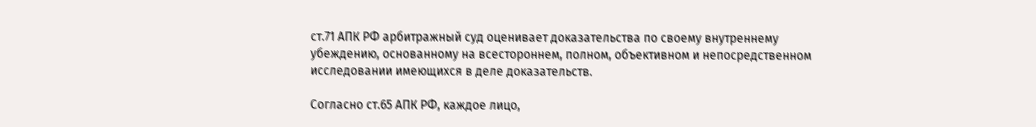ст.71 АПК РФ арбитражный суд оценивает доказательства по своему внутреннему убеждению, основанному на всестороннем, полном, объективном и непосредственном исследовании имеющихся в деле доказательств.

Согласно ст.65 АПК РФ, каждое лицо,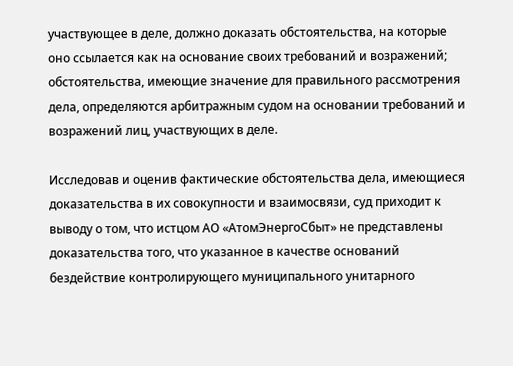участвующее в деле, должно доказать обстоятельства, на которые оно ссылается как на основание своих требований и возражений; обстоятельства, имеющие значение для правильного рассмотрения дела, определяются арбитражным судом на основании требований и возражений лиц, участвующих в деле.

Исследовав и оценив фактические обстоятельства дела, имеющиеся доказательства в их совокупности и взаимосвязи, суд приходит к выводу о том, что истцом АО «АтомЭнергоСбыт» не представлены доказательства того, что указанное в качестве оснований бездействие контролирующего муниципального унитарного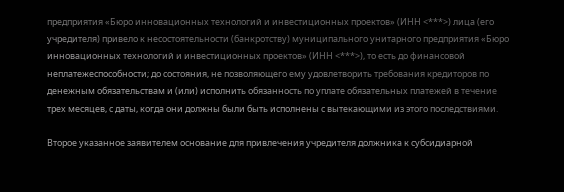предприятия «Бюро инновационных технологий и инвестиционных проектов» (ИНН <***>) лица (его учредителя) привело к несостоятельности (банкротству) муниципального унитарного предприятия «Бюро инновационных технологий и инвестиционных проектов» (ИНН <***>), то есть до финансовой неплатежеспособности; до состояния, не позволяющего ему удовлетворить требования кредиторов по денежным обязательствам и (или) исполнить обязанность по уплате обязательных платежей в течение трех месяцев, с даты, когда они должны были быть исполнены с вытекающими из этого последствиями.

Второе указанное заявителем основание для привлечения учредителя должника к субсидиарной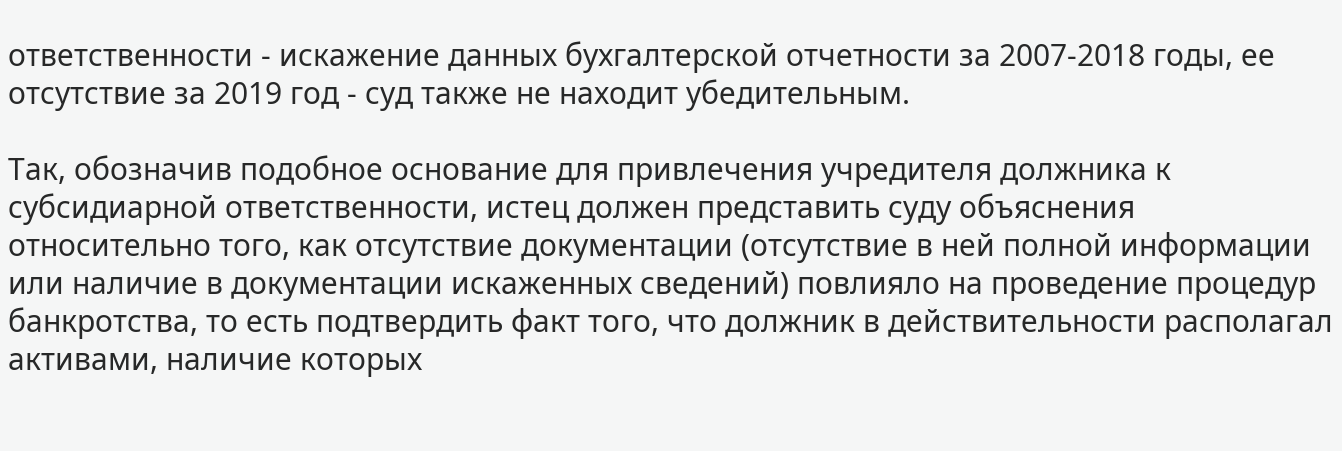ответственности - искажение данных бухгалтерской отчетности за 2007-2018 годы, ее отсутствие за 2019 год - суд также не находит убедительным.

Так, обозначив подобное основание для привлечения учредителя должника к субсидиарной ответственности, истец должен представить суду объяснения относительно того, как отсутствие документации (отсутствие в ней полной информации или наличие в документации искаженных сведений) повлияло на проведение процедур банкротства, то есть подтвердить факт того, что должник в действительности располагал активами, наличие которых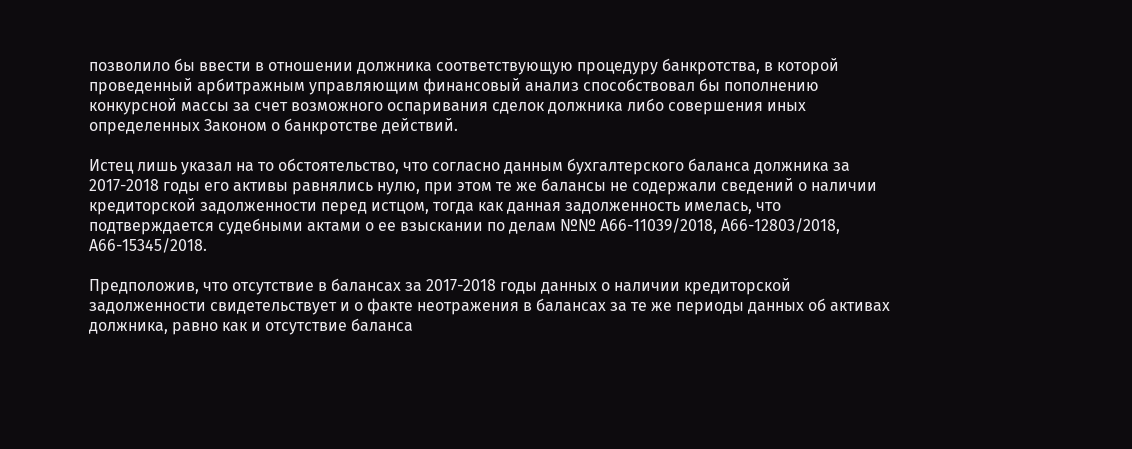позволило бы ввести в отношении должника соответствующую процедуру банкротства, в которой проведенный арбитражным управляющим финансовый анализ способствовал бы пополнению конкурсной массы за счет возможного оспаривания сделок должника либо совершения иных определенных Законом о банкротстве действий.

Истец лишь указал на то обстоятельство, что согласно данным бухгалтерского баланса должника за 2017-2018 годы его активы равнялись нулю, при этом те же балансы не содержали сведений о наличии кредиторской задолженности перед истцом, тогда как данная задолженность имелась, что подтверждается судебными актами о ее взыскании по делам №№ А66-11039/2018, А66-12803/2018, А66-15345/2018.

Предположив, что отсутствие в балансах за 2017-2018 годы данных о наличии кредиторской задолженности свидетельствует и о факте неотражения в балансах за те же периоды данных об активах должника, равно как и отсутствие баланса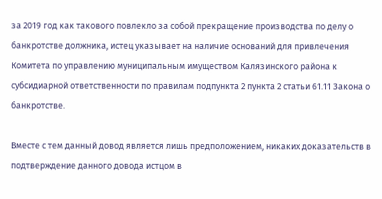за 2019 год как такового повлекло за собой прекращение производства по делу о банкротстве должника, истец указывает на наличие оснований для привлечения Комитета по управлению муниципальным имуществом Калязинского района к субсидиарной ответственности по правилам подпункта 2 пункта 2 статьи 61.11 Закона о банкротстве.

Вместе с тем данный довод является лишь предположением, никаких доказательств в подтверждение данного довода истцом в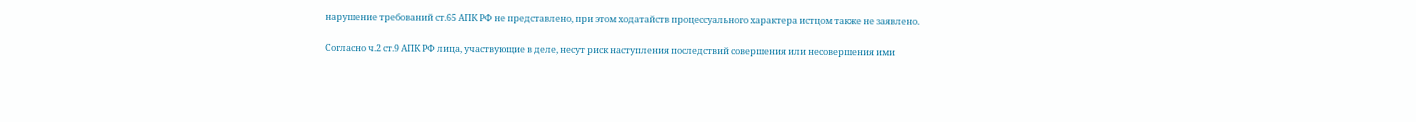нарушение требований ст.65 АПК РФ не представлено, при этом ходатайств процессуального характера истцом также не заявлено.

Согласно ч.2 ст.9 АПК РФ лица, участвующие в деле, несут риск наступления последствий совершения или несовершения ими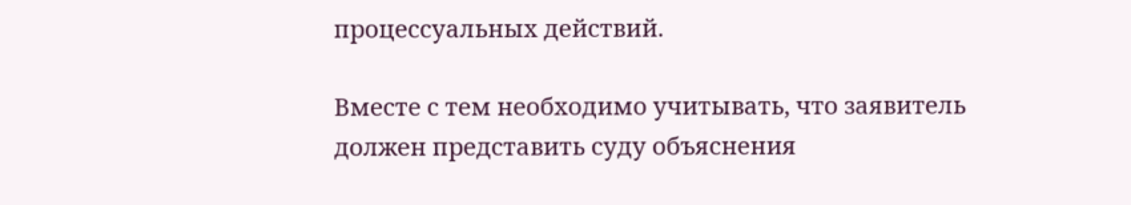процессуальных действий.

Вместе с тем необходимо учитывать, что заявитель должен представить суду объяснения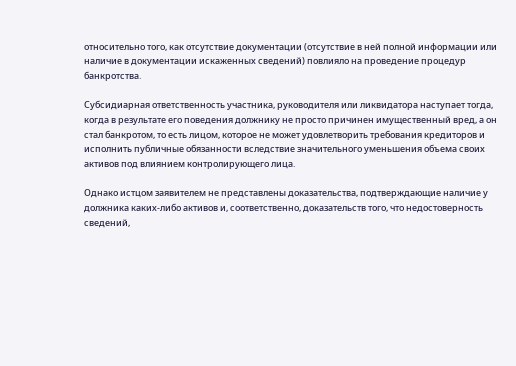относительно того, как отсутствие документации (отсутствие в ней полной информации или наличие в документации искаженных сведений) повлияло на проведение процедур банкротства.

Субсидиарная ответственность участника, руководителя или ликвидатора наступает тогда, когда в результате его поведения должнику не просто причинен имущественный вред, а он стал банкротом, то есть лицом, которое не может удовлетворить требования кредиторов и исполнить публичные обязанности вследствие значительного уменьшения объема своих активов под влиянием контролирующего лица.

Однако истцом заявителем не представлены доказательства, подтверждающие наличие у должника каких-либо активов и, соответственно, доказательств того, что недостоверность сведений,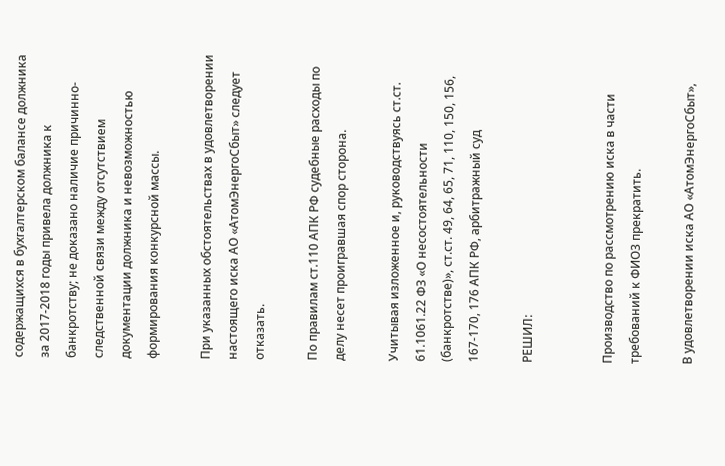содержащихся в бухгалтерском балансе должника за 2017-2018 годы привела должника к банкротству; не доказано наличие причинно-следственной связи между отсутствием документации должника и невозможностью формирования конкурсной массы.

При указанных обстоятельствах в удовлетворении настоящего иска АО «АтомЭнергоСбыт» следует отказать.

По правилам ст.110 АПК РФ судебные расходы по делу несет проигравшая спор сторона.

Учитывая изложенное и, руководствуясь ст.ст. 61.1061.22 ФЗ «О несостоятельности (банкротстве)», ст.ст. 49, 64, 65, 71, 110, 150, 156, 167-170, 176 АПК РФ, арбитражный суд

РЕШИЛ:


Производство по рассмотрению иска в части требований к ФИО3 прекратить.

В удовлетворении иска АО «АтомЭнергоСбыт»,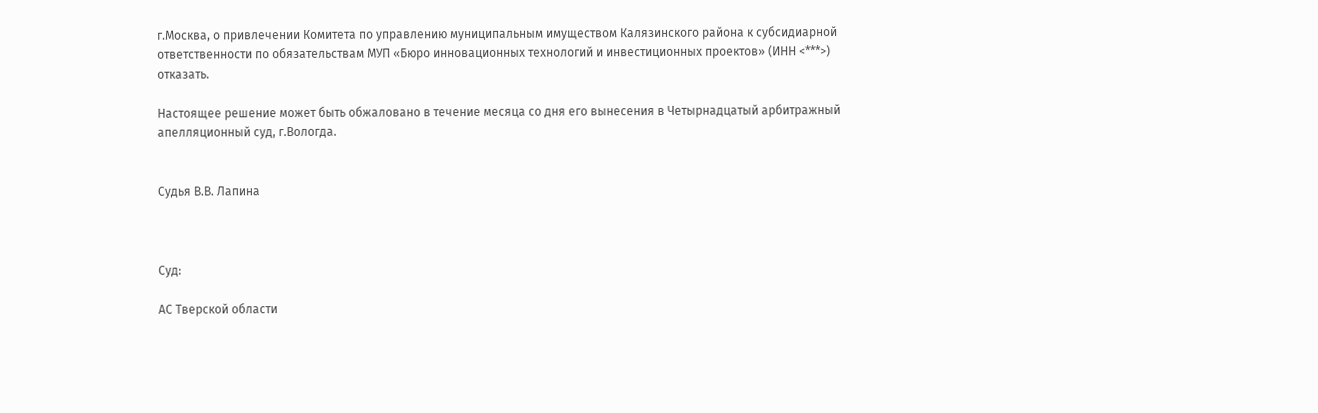г.Москва, о привлечении Комитета по управлению муниципальным имуществом Калязинского района к субсидиарной ответственности по обязательствам МУП «Бюро инновационных технологий и инвестиционных проектов» (ИНН <***>) отказать.

Настоящее решение может быть обжаловано в течение месяца со дня его вынесения в Четырнадцатый арбитражный апелляционный суд, г.Вологда.


Судья В.В. Лапина



Суд:

АС Тверской области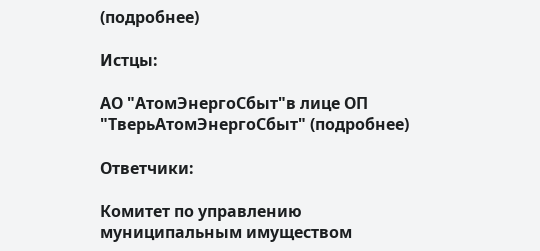(подробнее)

Истцы:

АО "АтомЭнергоСбыт"в лице ОП "ТверьАтомЭнергоСбыт" (подробнее)

Ответчики:

Комитет по управлению муниципальным имуществом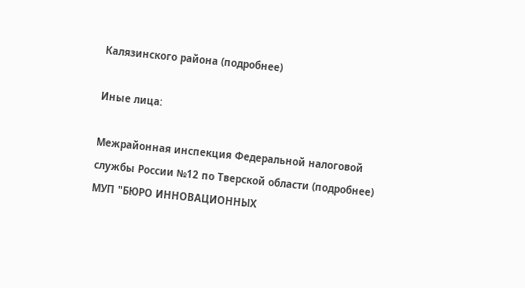Калязинского района (подробнее)

Иные лица:

Межрайонная инспекция Федеральной налоговой службы России №12 по Тверской области (подробнее)
МУП "БЮРО ИННОВАЦИОННЫХ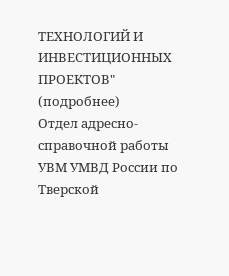ТЕХНОЛОГИЙ И ИНВЕСТИЦИОННЫХ ПРОЕКТОВ" (подробнее)
Отдел адресно-справочной работы УВМ УМВД России по Тверской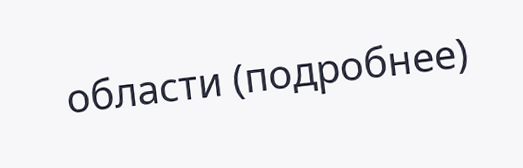области (подробнее)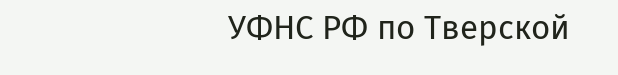УФНС РФ по Тверской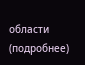области (подробнее)